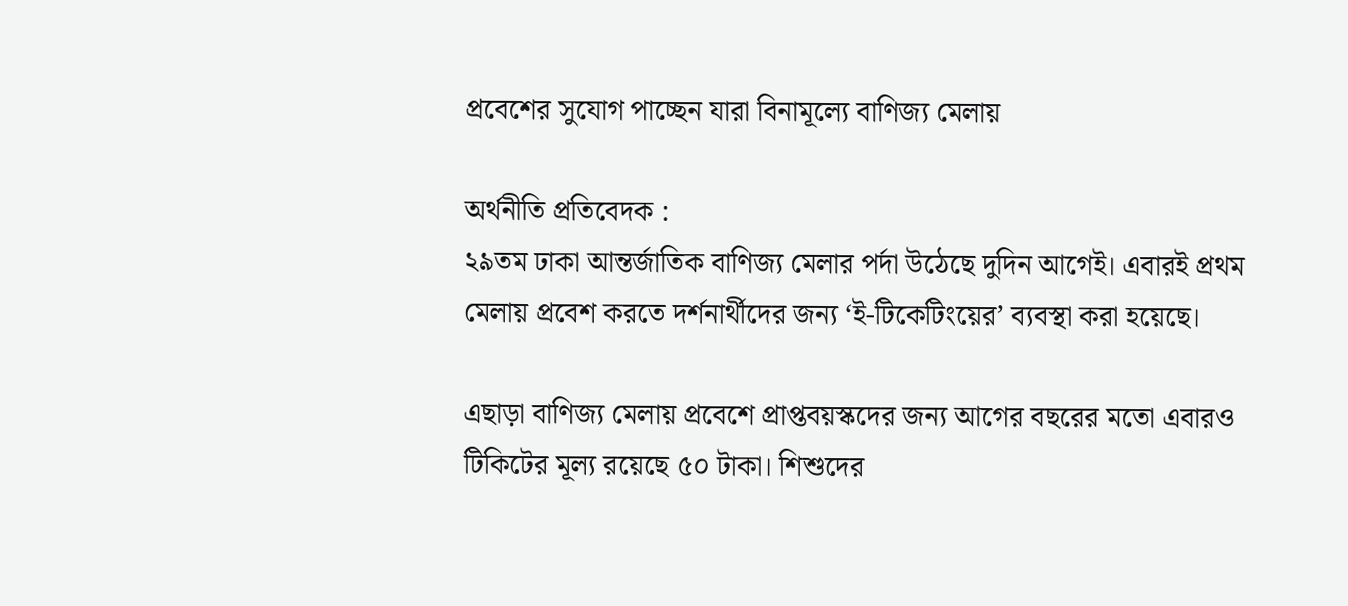প্রবেশের সুযোগ পাচ্ছেন যারা বিনামূল্যে বাণিজ্য মেলায়

অর্থনীতি প্রতিবেদক :
২৯তম ঢাকা আন্তর্জাতিক বাণিজ্য মেলার পর্দা উঠেছে দুদিন আগেই। এবারই প্রথম মেলায় প্রবেশ করতে দর্শনার্থীদের জন্য ‘ই-টিকেটিংয়ের’ ব্যবস্থা করা হয়েছে।

এছাড়া বাণিজ্য মেলায় প্রবেশে প্রাপ্তবয়স্কদের জন্য আগের বছরের মতো এবারও টিকিটের মূল্য রয়েছে ৫০ টাকা। শিশুদের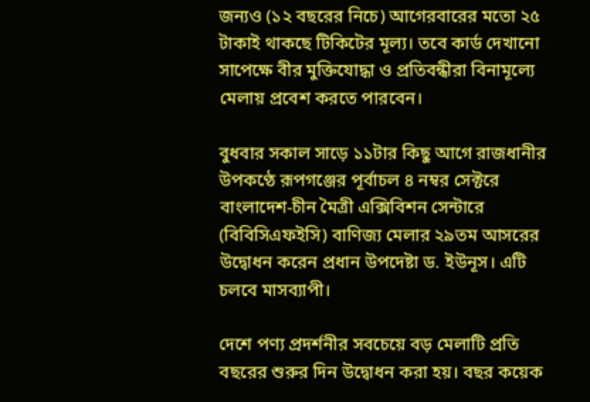জন্যও (১২ বছরের নিচে) আগেরবারের মতো ২৫ টাকাই থাকছে টিকিটের মূল্য। তবে কার্ড দেখানো সাপেক্ষে বীর মুক্তিযোদ্ধা ও প্রতিবন্ধীরা বিনামূল্যে মেলায় প্রবেশ করতে পারবেন।

বুধবার সকাল সাড়ে ১১টার কিছু আগে রাজধানীর উপকণ্ঠে রূপগঞ্জের পূর্বাচল ৪ নম্বর সেক্টরে বাংলাদেশ-চীন মৈত্রী এক্সিবিশন সেন্টারে (বিবিসিএফইসি) বাণিজ্য মেলার ২৯তম আসরের উদ্বোধন করেন প্রধান উপদেষ্টা ড. ইউনূস। এটি চলবে মাসব্যাপী।

দেশে পণ্য প্রদর্শনীর সবচেয়ে বড় মেলাটি প্রতি বছরের শুরুর দিন উদ্বোধন করা হয়। বছর কয়েক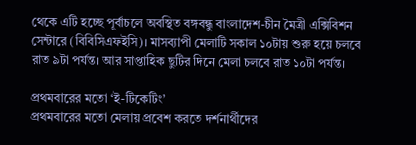থেকে এটি হচ্ছে পূর্বাচলে অবস্থিত বঙ্গবন্ধু বাংলাদেশ-চীন মৈত্রী এক্সিবিশন সেন্টারে (বিবিসিএফইসি)। মাসব্যাপী মেলাটি সকাল ১০টায় শুরু হয়ে চলবে রাত ৯টা পর্যন্ত। আর সাপ্তাহিক ছুটির দিনে মেলা চলবে রাত ১০টা পর্যন্ত।

প্রথমবারের মতো ‘ই-টিকেটিং’
প্রথমবারের মতো মেলায় প্রবেশ করতে দর্শনার্থীদের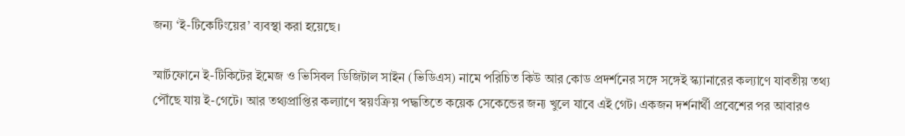জন্য ‘ই-টিকেটিংয়ের’ ব্যবস্থা করা হয়েছে।

স্মার্টফোনে ই-টিকিটের ইমেজ ও ভিসিবল ডিজিটাল সাইন (ভিডিএস) নামে পরিচিত কিউ আর কোড প্রদর্শনের সঙ্গে সঙ্গেই স্ক্যানারের কল্যাণে যাবতীয় তথ্য পৌঁছে যায় ই-গেটে। আর তথ্যপ্রাপ্তির কল্যাণে স্বয়ংক্রিয় পদ্ধতিতে কয়েক সেকেন্ডের জন্য খুলে যাবে এই গেট। একজন দর্শনার্থী প্রবেশের পর আবারও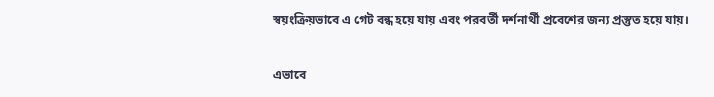স্বয়ংক্রিয়ভাবে এ গেট বন্ধ হয়ে যায় এবং পরবর্তী দর্শনার্থী প্রবেশের জন্য প্রস্তুত হয়ে যায়।

এভাবে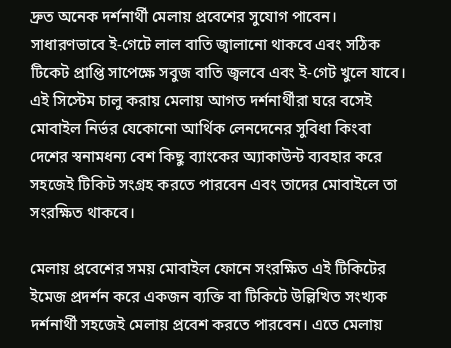দ্রুত অনেক দর্শনার্থী মেলায় প্রবেশের সুযোগ পাবেন। সাধারণভাবে ই-গেটে লাল বাতি জ্বালানো থাকবে এবং সঠিক টিকেট প্রাপ্তি সাপেক্ষে সবুজ বাতি জ্বলবে এবং ই-গেট খুলে যাবে। এই সিস্টেম চালু করায় মেলায় আগত দর্শনার্থীরা ঘরে বসেই মোবাইল নির্ভর যেকোনো আর্থিক লেনদেনের সুবিধা কিংবা দেশের স্বনামধন্য বেশ কিছু ব্যাংকের অ্যাকাউন্ট ব্যবহার করে সহজেই টিকিট সংগ্রহ করতে পারবেন এবং তাদের মোবাইলে তা সংরক্ষিত থাকবে।

মেলায় প্রবেশের সময় মোবাইল ফোনে সংরক্ষিত এই টিকিটের ইমেজ প্রদর্শন করে একজন ব্যক্তি বা টিকিটে উল্লিখিত সংখ্যক দর্শনার্থী সহজেই মেলায় প্রবেশ করতে পারবেন। এতে মেলায়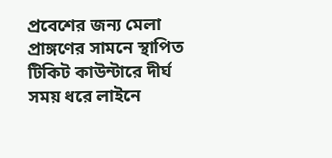প্রবেশের জন্য মেলা প্রাঙ্গণের সামনে স্থাপিত টিকিট কাউন্টারে দীর্ঘ সময় ধরে লাইনে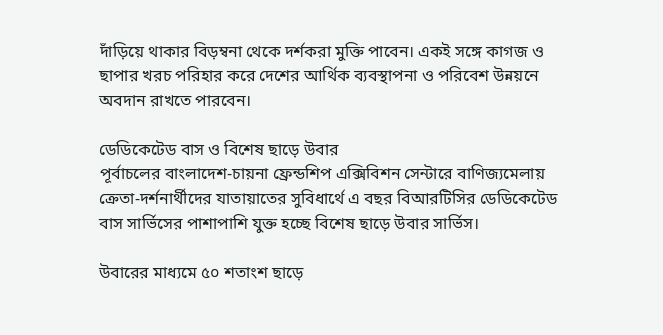দাঁড়িয়ে থাকার বিড়ম্বনা থেকে দর্শকরা মুক্তি পাবেন। একই সঙ্গে কাগজ ও ছাপার খরচ পরিহার করে দেশের আর্থিক ব্যবস্থাপনা ও পরিবেশ উন্নয়নে অবদান রাখতে পারবেন।

ডেডিকেটেড বাস ও বিশেষ ছাড়ে উবার
পূর্বাচলের বাংলাদেশ-চায়না ফ্রেন্ডশিপ এক্সিবিশন সেন্টারে বাণিজ্যমেলায় ক্রেতা-দর্শনার্থীদের যাতায়াতের সুবিধার্থে এ বছর বিআরটিসির ডেডিকেটেড বাস সার্ভিসের পাশাপাশি যুক্ত হচ্ছে বিশেষ ছাড়ে উবার সার্ভিস।

উবারের মাধ্যমে ৫০ শতাংশ ছাড়ে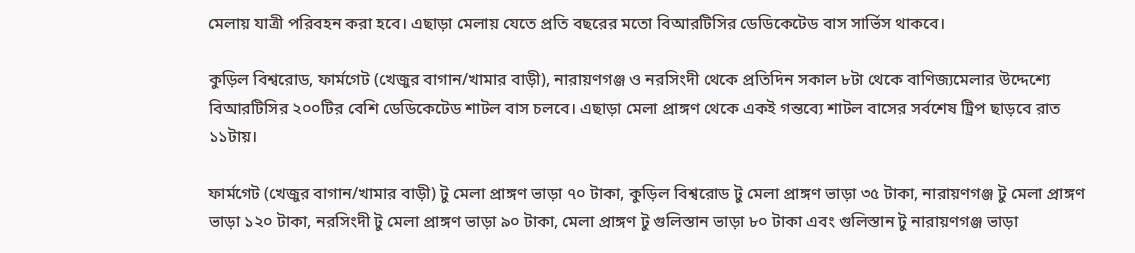মেলায় যাত্রী পরিবহন করা হবে। এছাড়া মেলায় যেতে প্রতি বছরের মতো বিআরটিসির ডেডিকেটেড বাস সার্ভিস থাকবে।

কুড়িল বিশ্বরোড, ফার্মগেট (খেজুর বাগান/খামার বাড়ী), নারায়ণগঞ্জ ও নরসিংদী থেকে প্রতিদিন সকাল ৮টা থেকে বাণিজ্যমেলার উদ্দেশ্যে বিআরটিসির ২০০টির বেশি ডেডিকেটেড শাটল বাস চলবে। এছাড়া মেলা প্রাঙ্গণ থেকে একই গন্তব্যে শাটল বাসের সর্বশেষ ট্রিপ ছাড়বে রাত ১১টায়।

ফার্মগেট (খেজুর বাগান/খামার বাড়ী) টু মেলা প্রাঙ্গণ ভাড়া ৭০ টাকা, কুড়িল বিশ্বরোড টু মেলা প্রাঙ্গণ ভাড়া ৩৫ টাকা, নারায়ণগঞ্জ টু মেলা প্রাঙ্গণ ভাড়া ১২০ টাকা, নরসিংদী টু মেলা প্রাঙ্গণ ভাড়া ৯০ টাকা, মেলা প্রাঙ্গণ টু গুলিস্তান ভাড়া ৮০ টাকা এবং গুলিস্তান টু নারায়ণগঞ্জ ভাড়া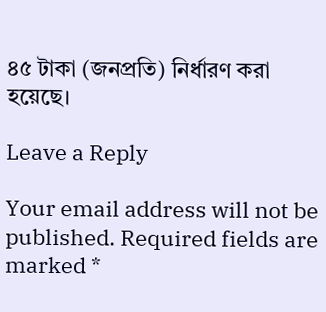৪৫ টাকা (জনপ্রতি) নির্ধারণ করা হয়েছে।

Leave a Reply

Your email address will not be published. Required fields are marked *